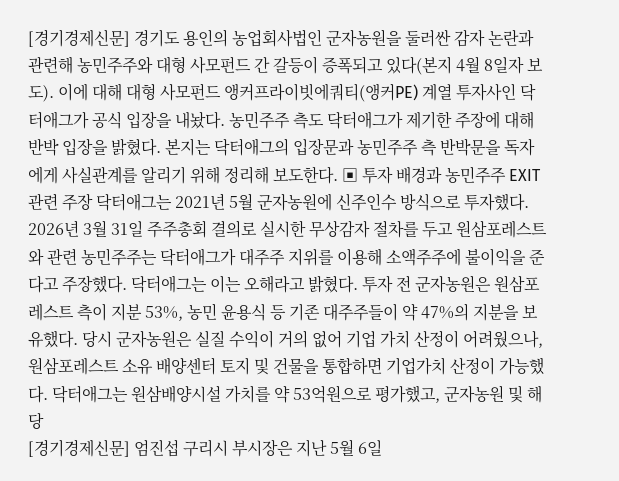[경기경제신문] 경기도 용인의 농업회사법인 군자농원을 둘러싼 감자 논란과 관련해 농민주주와 대형 사모펀드 간 갈등이 증폭되고 있다(본지 4월 8일자 보도). 이에 대해 대형 사모펀드 앵커프라이빗에쿼티(앵커PE) 계열 투자사인 닥터애그가 공식 입장을 내놨다. 농민주주 측도 닥터애그가 제기한 주장에 대해 반박 입장을 밝혔다. 본지는 닥터애그의 입장문과 농민주주 측 반박문을 독자에게 사실관계를 알리기 위해 정리해 보도한다. ▣ 투자 배경과 농민주주 EXIT 관련 주장 닥터애그는 2021년 5월 군자농원에 신주인수 방식으로 투자했다. 2026년 3월 31일 주주총회 결의로 실시한 무상감자 절차를 두고 원삼포레스트와 관련 농민주주는 닥터애그가 대주주 지위를 이용해 소액주주에 불이익을 준다고 주장했다. 닥터애그는 이는 오해라고 밝혔다. 투자 전 군자농원은 원삼포레스트 측이 지분 53%, 농민 윤용식 등 기존 대주주들이 약 47%의 지분을 보유했다. 당시 군자농원은 실질 수익이 거의 없어 기업 가치 산정이 어려웠으나, 원삼포레스트 소유 배양센터 토지 및 건물을 통합하면 기업가치 산정이 가능했다. 닥터애그는 원삼배양시설 가치를 약 53억원으로 평가했고, 군자농원 및 해당
[경기경제신문] 엄진섭 구리시 부시장은 지난 5월 6일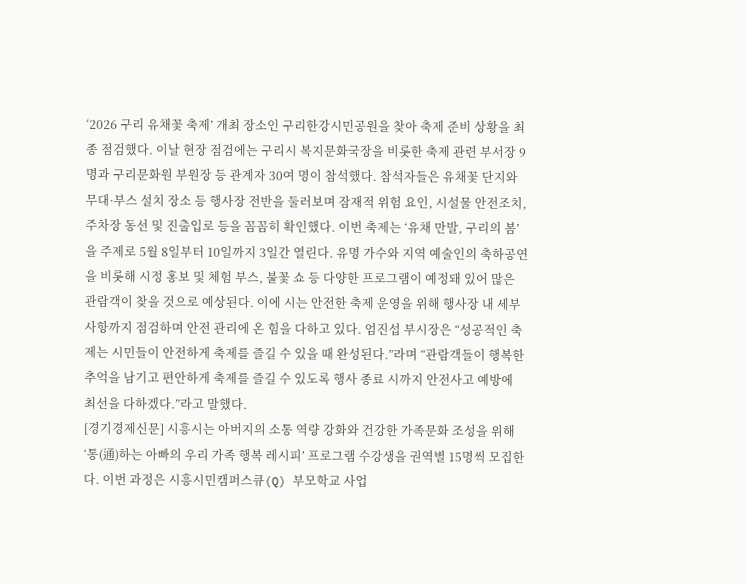‘2026 구리 유채꽃 축제’ 개최 장소인 구리한강시민공원을 찾아 축제 준비 상황을 최종 점검했다. 이날 현장 점검에는 구리시 복지문화국장을 비롯한 축제 관련 부서장 9명과 구리문화원 부원장 등 관계자 30여 명이 참석했다. 참석자들은 유채꽃 단지와 무대·부스 설치 장소 등 행사장 전반을 둘러보며 잠재적 위험 요인, 시설물 안전조치, 주차장 동선 및 진출입로 등을 꼼꼼히 확인했다. 이번 축제는 ‘유채 만발, 구리의 봄’을 주제로 5월 8일부터 10일까지 3일간 열린다. 유명 가수와 지역 예술인의 축하공연을 비롯해 시정 홍보 및 체험 부스, 불꽃 쇼 등 다양한 프로그램이 예정돼 있어 많은 관람객이 찾을 것으로 예상된다. 이에 시는 안전한 축제 운영을 위해 행사장 내 세부 사항까지 점검하며 안전 관리에 온 힘을 다하고 있다. 엄진섭 부시장은 “성공적인 축제는 시민들이 안전하게 축제를 즐길 수 있을 때 완성된다.”라며 “관람객들이 행복한 추억을 남기고 편안하게 축제를 즐길 수 있도록 행사 종료 시까지 안전사고 예방에 최선을 다하겠다.”라고 말했다.
[경기경제신문] 시흥시는 아버지의 소통 역량 강화와 건강한 가족문화 조성을 위해 ‘통(通)하는 아빠의 우리 가족 행복 레시피’ 프로그램 수강생을 권역별 15명씩 모집한다. 이번 과정은 시흥시민캠퍼스큐(Q) 부모학교 사업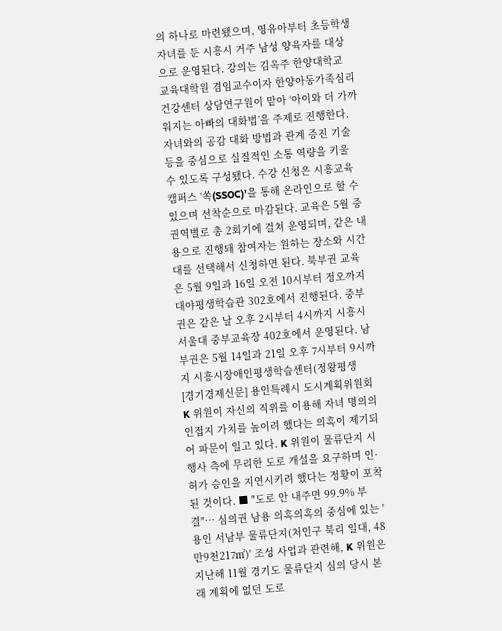의 하나로 마련됐으며, 영유아부터 초등학생 자녀를 둔 시흥시 거주 남성 양육자를 대상으로 운영된다. 강의는 김옥주 한양대학교 교육대학원 겸임교수이자 한양아동가족심리건강센터 상담연구원이 맡아 ‘아이와 더 가까워지는 아빠의 대화법’을 주제로 진행한다. 자녀와의 공감 대화 방법과 관계 증진 기술 등을 중심으로 실질적인 소통 역량을 키울 수 있도록 구성됐다. 수강 신청은 시흥교육캠퍼스 ‘쏙(SSOC)’을 통해 온라인으로 할 수 있으며 선착순으로 마감된다. 교육은 5월 중 권역별로 총 2회기에 걸쳐 운영되며, 같은 내용으로 진행돼 참여자는 원하는 장소와 시간대를 선택해서 신청하면 된다. 북부권 교육은 5월 9일과 16일 오전 10시부터 정오까지 대야평생학습관 302호에서 진행된다. 중부권은 같은 날 오후 2시부터 4시까지 시흥시 서울대 중부교육장 402호에서 운영된다. 남부권은 5월 14일과 21일 오후 7시부터 9시까지 시흥시장애인평생학습센터(정왕평생
[경기경제신문] 용인특례시 도시계획위원회 K 위원이 자신의 직위를 이용해 자녀 명의의 인접지 가치를 높이려 했다는 의혹이 제기되어 파문이 일고 있다. K 위원이 물류단지 시행사 측에 무리한 도로 개설을 요구하며 인·허가 승인을 지연시키려 했다는 정황이 포착된 것이다. ■ "도로 안 내주면 99.9% 부결"… 심의권 남용 의혹의혹의 중심에 있는 '용인 서남부 물류단지(처인구 북리 일대, 48만9천217㎡)' 조성 사업과 관련해, K 위원은 지난해 11월 경기도 물류단지 심의 당시 본래 계획에 없던 도로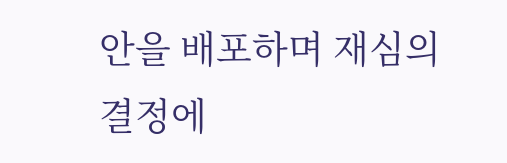안을 배포하며 재심의 결정에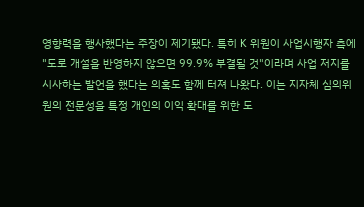영향력을 행사했다는 주장이 제기됐다. 특히 K 위원이 사업시행자 측에 "도로 개설을 반영하지 않으면 99.9% 부결될 것"이라며 사업 저지를 시사하는 발언을 했다는 의혹도 함께 터져 나왔다. 이는 지자체 심의위원의 전문성을 특정 개인의 이익 확대를 위한 도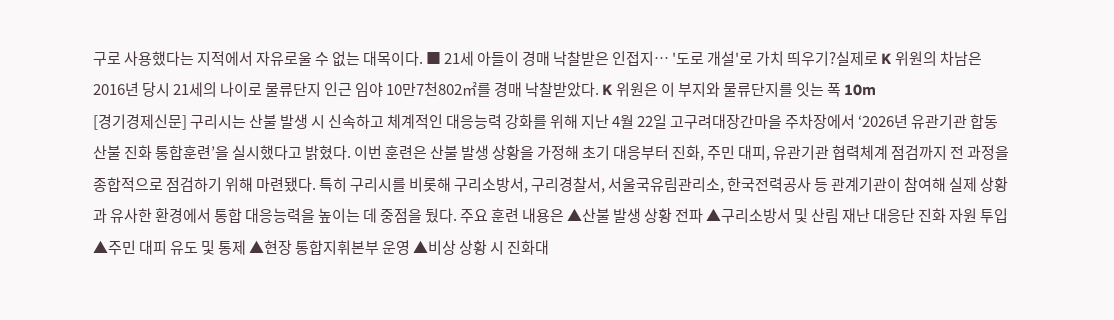구로 사용했다는 지적에서 자유로울 수 없는 대목이다. ■ 21세 아들이 경매 낙찰받은 인접지… '도로 개설'로 가치 띄우기?실제로 K 위원의 차남은 2016년 당시 21세의 나이로 물류단지 인근 임야 10만7천802㎡를 경매 낙찰받았다. K 위원은 이 부지와 물류단지를 잇는 폭 10m
[경기경제신문] 구리시는 산불 발생 시 신속하고 체계적인 대응능력 강화를 위해 지난 4월 22일 고구려대장간마을 주차장에서 ‘2026년 유관기관 합동 산불 진화 통합훈련’을 실시했다고 밝혔다. 이번 훈련은 산불 발생 상황을 가정해 초기 대응부터 진화, 주민 대피, 유관기관 협력체계 점검까지 전 과정을 종합적으로 점검하기 위해 마련됐다. 특히 구리시를 비롯해 구리소방서, 구리경찰서, 서울국유림관리소, 한국전력공사 등 관계기관이 참여해 실제 상황과 유사한 환경에서 통합 대응능력을 높이는 데 중점을 뒀다. 주요 훈련 내용은 ▲산불 발생 상황 전파 ▲구리소방서 및 산림 재난 대응단 진화 자원 투입 ▲주민 대피 유도 및 통제 ▲현장 통합지휘본부 운영 ▲비상 상황 시 진화대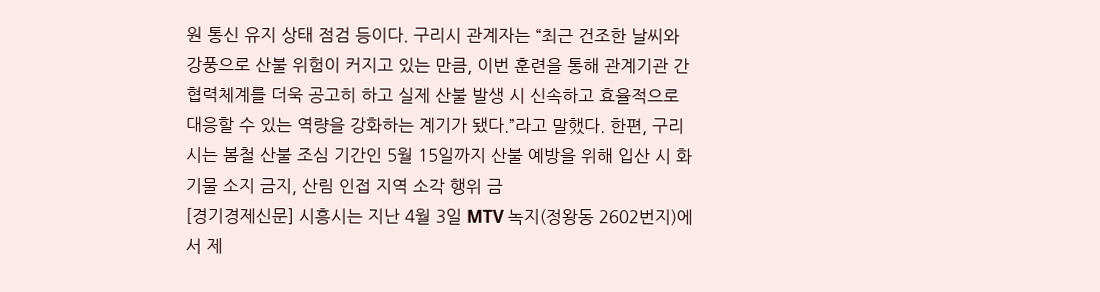원 통신 유지 상태 점검 등이다. 구리시 관계자는 “최근 건조한 날씨와 강풍으로 산불 위험이 커지고 있는 만큼, 이번 훈련을 통해 관계기관 간 협력체계를 더욱 공고히 하고 실제 산불 발생 시 신속하고 효율적으로 대응할 수 있는 역량을 강화하는 계기가 됐다.”라고 말했다. 한편, 구리시는 봄철 산불 조심 기간인 5월 15일까지 산불 예방을 위해 입산 시 화기물 소지 금지, 산림 인접 지역 소각 행위 금
[경기경제신문] 시흥시는 지난 4월 3일 MTV 녹지(정왕동 2602번지)에서 제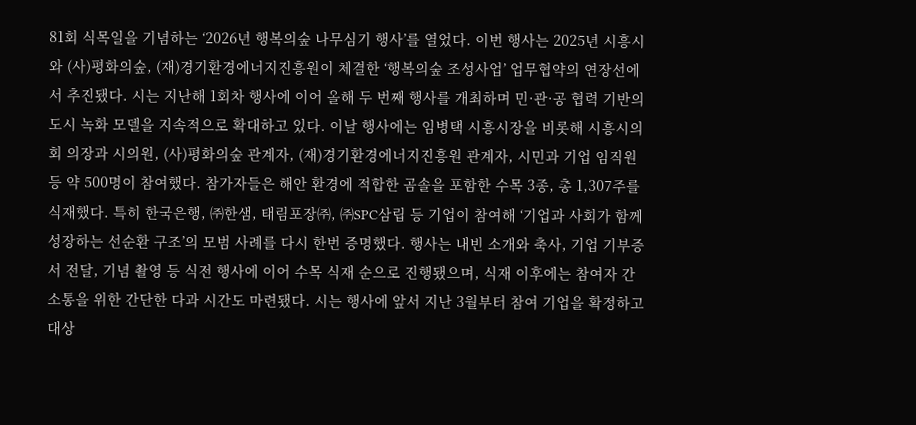81회 식목일을 기념하는 ‘2026년 행복의숲 나무심기 행사’를 열었다. 이번 행사는 2025년 시흥시와 (사)평화의숲, (재)경기환경에너지진흥원이 체결한 ‘행복의숲 조성사업’ 업무협약의 연장선에서 추진됐다. 시는 지난해 1회차 행사에 이어 올해 두 번째 행사를 개최하며 민·관·공 협력 기반의 도시 녹화 모델을 지속적으로 확대하고 있다. 이날 행사에는 임병택 시흥시장을 비롯해 시흥시의회 의장과 시의원, (사)평화의숲 관계자, (재)경기환경에너지진흥원 관계자, 시민과 기업 임직원 등 약 500명이 참여했다. 참가자들은 해안 환경에 적합한 곰솔을 포함한 수목 3종, 총 1,307주를 식재했다. 특히 한국은행, ㈜한샘, 태림포장㈜, ㈜SPC삼립 등 기업이 참여해 ‘기업과 사회가 함께 성장하는 선순환 구조’의 모범 사례를 다시 한번 증명했다. 행사는 내빈 소개와 축사, 기업 기부증서 전달, 기념 촬영 등 식전 행사에 이어 수목 식재 순으로 진행됐으며, 식재 이후에는 참여자 간 소통을 위한 간단한 다과 시간도 마련됐다. 시는 행사에 앞서 지난 3월부터 참여 기업을 확정하고 대상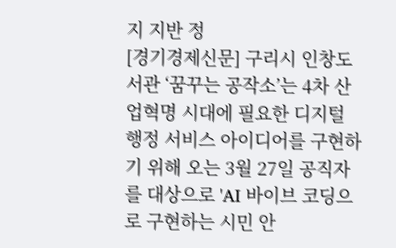지 지반 정
[경기경제신문] 구리시 인창도서관 ‘꿈꾸는 공작소’는 4차 산업혁명 시대에 필요한 디지털 행정 서비스 아이디어를 구현하기 위해 오는 3월 27일 공직자를 대상으로 'AI 바이브 코딩으로 구현하는 시민 안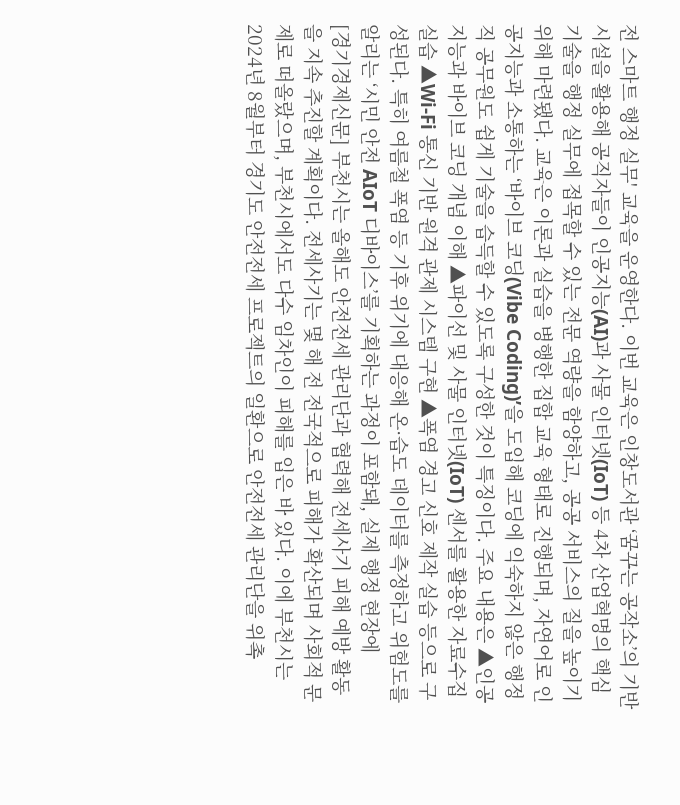전 스마트 행정 실무' 교육을 운영한다. 이번 교육은 인창도서관 ‘꿈꾸는 공작소’의 기반 시설을 활용해 공직자들이 인공지능(AI)과 사물 인터넷(IoT) 등 4차 산업혁명의 핵심 기술을 행정 실무에 접목할 수 있는 전문 역량을 함양하고, 공공 서비스의 질을 높이기 위해 마련됐다. 교육은 이론과 실습을 병행한 집합 교육 형태로 진행되며, 자연어로 인공지능과 소통하는 ‘바이브 코딩(Vibe Coding)’을 도입해 코딩에 익숙하지 않은 행정직 공무원도 쉽게 기술을 습득할 수 있도록 구성한 것이 특징이다. 주요 내용은 ▲인공지능과 바이브 코딩 개념 이해 ▲파이선 및 사물 인터넷(IoT) 센서를 활용한 자료수집 실습 ▲Wi-Fi 통신 기반 원격 관제 시스템 구현 ▲폭염 경고 신호 제작 실습 등으로 구성된다. 특히 여름철 폭염 등 기후 위기에 대응해 온·습도 데이터를 측정하고 위험도를 알리는 ‘시민 안전 AIoT 디바이스’를 기획하는 과정이 포함돼, 실제 행정 현장에
[경기경제신문] 부천시는 올해도 안전전세 관리단과 협력해 전세사기 피해 예방 활동을 지속 추진할 계획이다. 전세사기는 몇 해 전 전국적으로 피해가 확산되며 사회적 문제로 떠올랐으며, 부천시에서도 다수 임차인이 피해를 입은 바 있다. 이에 부천시는 2024년 8월부터 경기도 안전전세 프로젝트의 일환으로 안전전세 관리단을 위촉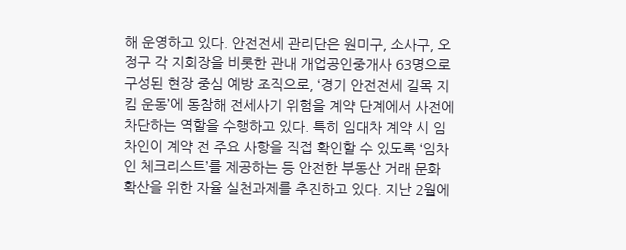해 운영하고 있다. 안전전세 관리단은 원미구, 소사구, 오정구 각 지회장을 비롯한 관내 개업공인중개사 63명으로 구성된 현장 중심 예방 조직으로, ‘경기 안전전세 길목 지킴 운동’에 동참해 전세사기 위험을 계약 단계에서 사전에 차단하는 역할을 수행하고 있다. 특히 임대차 계약 시 임차인이 계약 전 주요 사항을 직접 확인할 수 있도록 ‘임차인 체크리스트’를 제공하는 등 안전한 부동산 거래 문화 확산을 위한 자율 실천과제를 추진하고 있다. 지난 2월에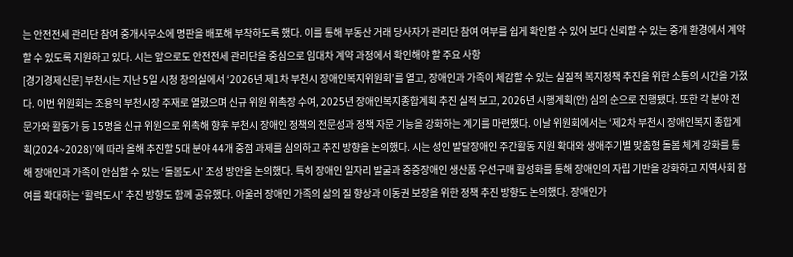는 안전전세 관리단 참여 중개사무소에 명판을 배포해 부착하도록 했다. 이를 통해 부동산 거래 당사자가 관리단 참여 여부를 쉽게 확인할 수 있어 보다 신뢰할 수 있는 중개 환경에서 계약할 수 있도록 지원하고 있다. 시는 앞으로도 안전전세 관리단을 중심으로 임대차 계약 과정에서 확인해야 할 주요 사항
[경기경제신문] 부천시는 지난 5일 시청 창의실에서 ‘2026년 제1차 부천시 장애인복지위원회’를 열고, 장애인과 가족이 체감할 수 있는 실질적 복지정책 추진을 위한 소통의 시간을 가졌다. 이번 위원회는 조용익 부천시장 주재로 열렸으며 신규 위원 위촉장 수여, 2025년 장애인복지종합계획 추진 실적 보고, 2026년 시행계획(안) 심의 순으로 진행됐다. 또한 각 분야 전문가와 활동가 등 15명을 신규 위원으로 위촉해 향후 부천시 장애인 정책의 전문성과 정책 자문 기능을 강화하는 계기를 마련했다. 이날 위원회에서는 ‘제2차 부천시 장애인복지 종합계획(2024~2028)’에 따라 올해 추진할 5대 분야 44개 중점 과제를 심의하고 추진 방향을 논의했다. 시는 성인 발달장애인 주간활동 지원 확대와 생애주기별 맞춤형 돌봄 체계 강화를 통해 장애인과 가족이 안심할 수 있는 ‘돌봄도시’ 조성 방안을 논의했다. 특히 장애인 일자리 발굴과 중증장애인 생산품 우선구매 활성화를 통해 장애인의 자립 기반을 강화하고 지역사회 참여를 확대하는 ‘활력도시’ 추진 방향도 함께 공유했다. 아울러 장애인 가족의 삶의 질 향상과 이동권 보장을 위한 정책 추진 방향도 논의했다. 장애인가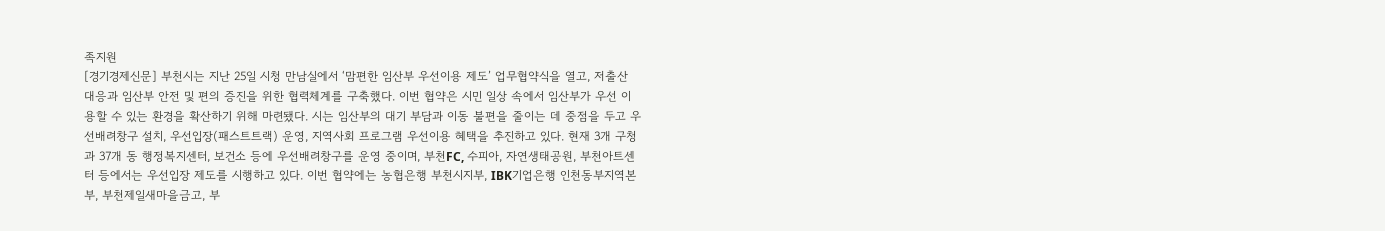족지원
[경기경제신문] 부천시는 지난 25일 시청 만남실에서 ‘맘편한 임산부 우선이용 제도’ 업무협약식을 열고, 저출산 대응과 임산부 안전 및 편의 증진을 위한 협력체계를 구축했다. 이번 협약은 시민 일상 속에서 임산부가 우선 이용할 수 있는 환경을 확산하기 위해 마련됐다. 시는 임산부의 대기 부담과 이동 불편을 줄이는 데 중점을 두고 우선배려창구 설치, 우선입장(패스트트랙) 운영, 지역사회 프로그램 우선이용 혜택을 추진하고 있다. 현재 3개 구청과 37개 동 행정복지센터, 보건소 등에 우선배려창구를 운영 중이며, 부천FC, 수피아, 자연생태공원, 부천아트센터 등에서는 우선입장 제도를 시행하고 있다. 이번 협약에는 농협은행 부천시지부, IBK기업은행 인천동부지역본부, 부천제일새마을금고, 부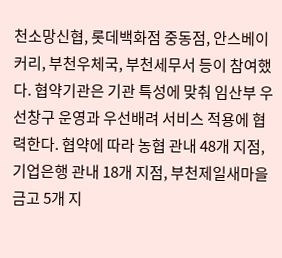천소망신협, 롯데백화점 중동점, 안스베이커리, 부천우체국, 부천세무서 등이 참여했다. 협약기관은 기관 특성에 맞춰 임산부 우선창구 운영과 우선배려 서비스 적용에 협력한다. 협약에 따라 농협 관내 48개 지점, 기업은행 관내 18개 지점, 부천제일새마을금고 5개 지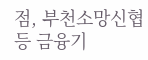점, 부천소망신협 등 금융기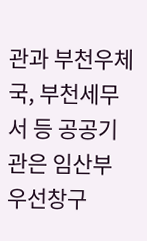관과 부천우체국, 부천세무서 등 공공기관은 임산부 우선창구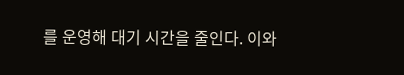를 운영해 대기 시간을 줄인다. 이와